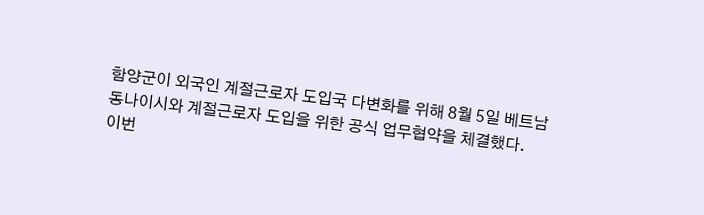함양군이 외국인 계절근로자 도입국 다변화를 위해 8월 5일 베트남 동나이시와 계절근로자 도입을 위한 공식 업무협약을 체결했다.
이번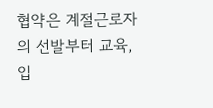협약은 계절근로자의 선발부터 교육, 입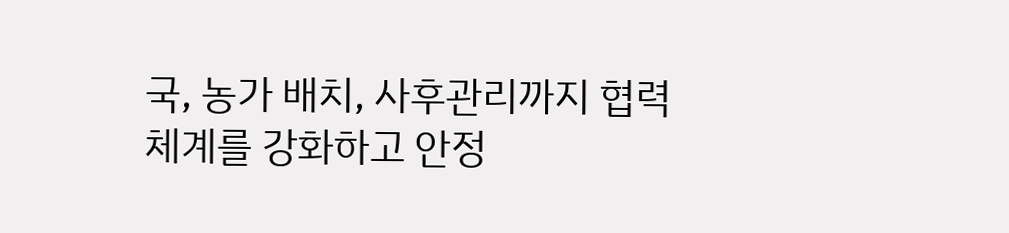국, 농가 배치, 사후관리까지 협력체계를 강화하고 안정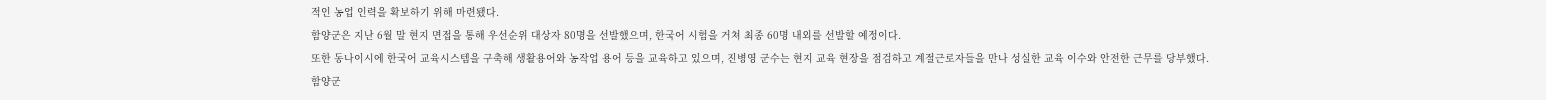적인 농업 인력을 확보하기 위해 마련됐다.
함양군은 지난 6월 말 현지 면접을 통해 우선순위 대상자 80명을 선발했으며, 한국어 시험을 거쳐 최종 60명 내외를 선발할 예정이다.
또한 동나이시에 한국어 교육시스템을 구축해 생활용어와 농작업 용어 등을 교육하고 있으며, 진병영 군수는 현지 교육 현장을 점검하고 계절근로자들을 만나 성실한 교육 이수와 안전한 근무를 당부했다.
함양군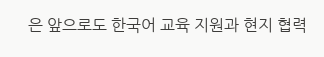은 앞으로도 한국어 교육 지원과 현지 협력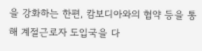을 강화하는 한편, 캄보디아와의 협약 등을 통해 계절근로자 도입국을 다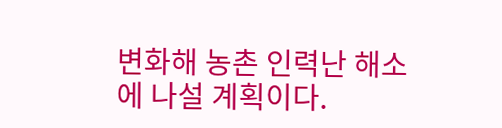변화해 농촌 인력난 해소에 나설 계획이다.